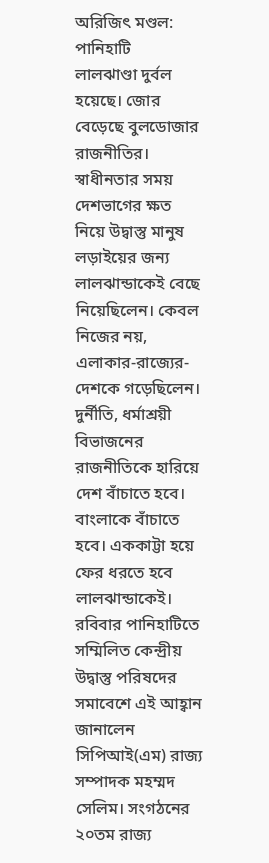অরিজিৎ মণ্ডল: পানিহাটি
লালঝাণ্ডা দুর্বল হয়েছে। জোর বেড়েছে বুলডোজার রাজনীতির। স্বাধীনতার সময় দেশভাগের ক্ষত নিয়ে উদ্বাস্তু মানুষ লড়াইয়ের জন্য লালঝান্ডাকেই বেছে নিয়েছিলেন। কেবল নিজের নয়, এলাকার-রাজ্যের-দেশকে গড়েছিলেন। দুর্নীতি, ধর্মাশ্রয়ী বিভাজনের রাজনীতিকে হারিয়ে দেশ বাঁচাতে হবে। বাংলাকে বাঁচাতে হবে। এককাট্টা হয়ে ফের ধরতে হবে লালঝান্ডাকেই।
রবিবার পানিহাটিতে সম্মিলিত কেন্দ্রীয় উদ্বাস্তু পরিষদের সমাবেশে এই আহ্বান জানালেন সিপিআই(এম) রাজ্য সম্পাদক মহম্মদ সেলিম। সংগঠনের ২০তম রাজ্য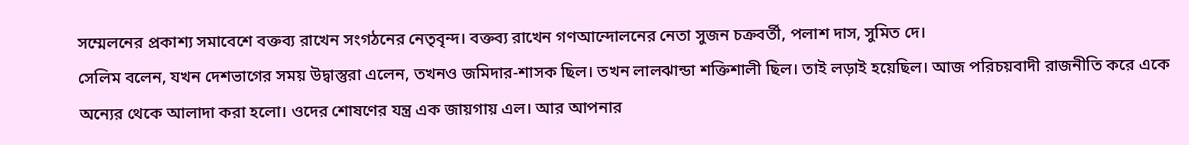সম্মেলনের প্রকাশ্য সমাবেশে বক্তব্য রাখেন সংগঠনের নেতৃবৃন্দ। বক্তব্য রাখেন গণআন্দোলনের নেতা সুজন চক্রবর্তী, পলাশ দাস, সুমিত দে।
সেলিম বলেন, যখন দেশভাগের সময় উদ্বাস্তুরা এলেন, তখনও জমিদার-শাসক ছিল। তখন লালঝান্ডা শক্তিশালী ছিল। তাই লড়াই হয়েছিল। আজ পরিচয়বাদী রাজনীতি করে একে অন্যের থেকে আলাদা করা হলো। ওদের শোষণের যন্ত্র এক জায়গায় এল। আর আপনার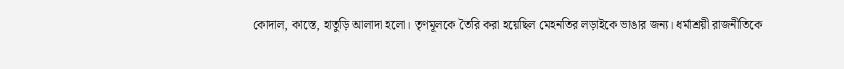কোদাল, কাস্তে, হাতুড়ি আলাদা হলো। তৃণমূলকে তৈরি করা হয়েছিল মেহনতির লড়াইকে ভাঙার জন্য। ধর্মাশ্রয়ী রাজনীতিকে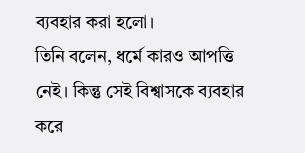ব্যবহার করা হলো।
তিনি বলেন, ধর্মে কারও আপত্তি নেই। কিন্তু সেই বিশ্বাসকে ব্যবহার করে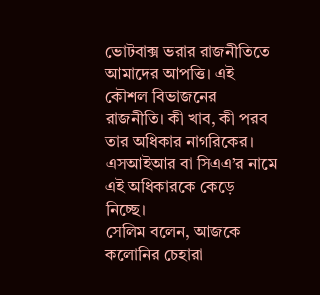ভোটবাক্স ভরার রাজনীতিতে আমাদের আপত্তি। এই কৌশল বিভাজনের রাজনীতি। কী খাব, কী পরব তার অধিকার নাগরিকের। এসআইআর বা সিএএ’র নামে এই অধিকারকে কেড়ে নিচ্ছে।
সেলিম বলেন, আজকে কলোনির চেহারা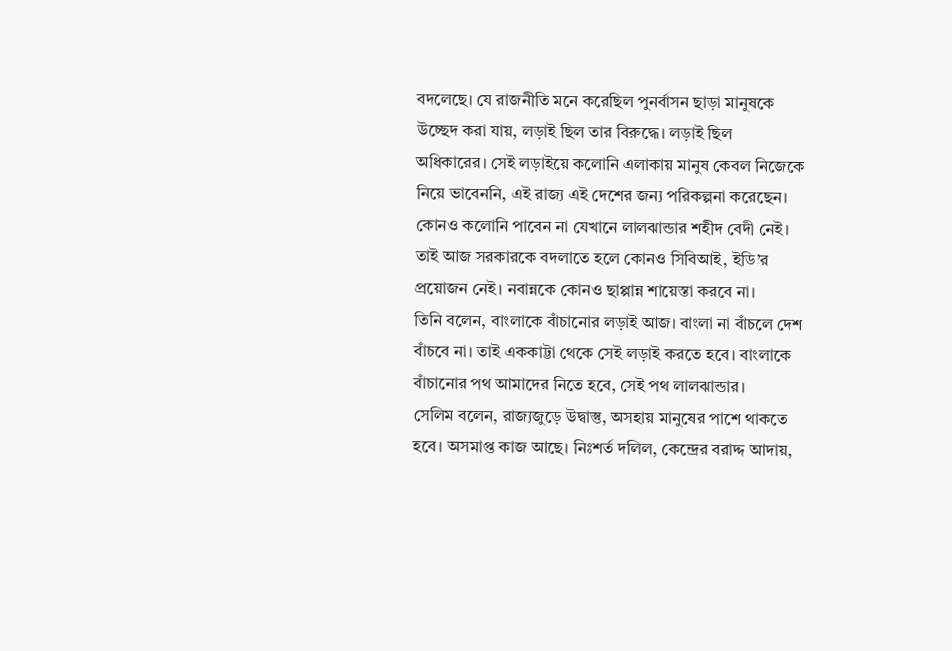বদলেছে। যে রাজনীতি মনে করেছিল পুনর্বাসন ছাড়া মানুষকে উচ্ছেদ করা যায়, লড়াই ছিল তার বিরুদ্ধে। লড়াই ছিল অধিকারের। সেই লড়াইয়ে কলোনি এলাকায় মানুষ কেবল নিজেকে নিয়ে ভাবেননি, এই রাজ্য এই দেশের জন্য পরিকল্পনা করেছেন। কোনও কলোনি পাবেন না যেখানে লালঝান্ডার শহীদ বেদী নেই। তাই আজ সরকারকে বদলাতে হলে কোনও সিবিআই, ইডি’র প্রয়োজন নেই। নবান্নকে কোনও ছাপ্পান্ন শায়েস্তা করবে না।
তিনি বলেন, বাংলাকে বাঁচানোর লড়াই আজ। বাংলা না বাঁচলে দেশ বাঁচবে না। তাই এককাট্টা থেকে সেই লড়াই করতে হবে। বাংলাকে বাঁচানোর পথ আমাদের নিতে হবে, সেই পথ লালঝান্ডার।
সেলিম বলেন, রাজ্যজুড়ে উদ্বাস্তু, অসহায় মানুষের পাশে থাকতে হবে। অসমাপ্ত কাজ আছে। নিঃশর্ত দলিল, কেন্দ্রের বরাদ্দ আদায়,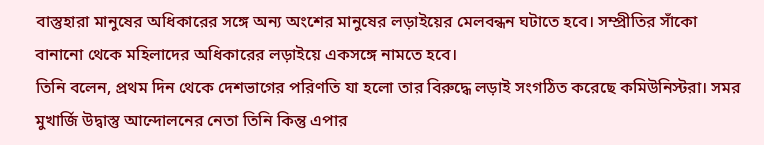বাস্তুহারা মানুষের অধিকারের সঙ্গে অন্য অংশের মানুষের লড়াইয়ের মেলবন্ধন ঘটাতে হবে। সম্প্রীতির সাঁকো বানানো থেকে মহিলাদের অধিকারের লড়াইয়ে একসঙ্গে নামতে হবে।
তিনি বলেন, প্রথম দিন থেকে দেশভাগের পরিণতি যা হলো তার বিরুদ্ধে লড়াই সংগঠিত করেছে কমিউনিস্টরা। সমর মুখার্জি উদ্বাস্তু আন্দোলনের নেতা তিনি কিন্তু এপার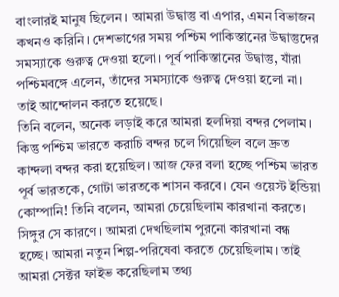বাংলারই মানুষ ছিলেন। আমরা উদ্বাস্তু বা এপার, এমন বিভাজন কখনও করিনি। দেশভাগের সময় পশ্চিম পাকিস্তানের উদ্বাস্তুদের সমস্যাকে গুরুত্ব দেওয়া হলো। পূর্ব পাকিস্তানের উদ্বাস্তু, যাঁরা পশ্চিমবঙ্গে এলেন, তাঁদের সমস্যাকে গুরুত্ব দেওয়া হলো না। তাই আন্দোলন করতে হয়েছে।
তিনি বলেন, অনেক লড়াই করে আমরা হলদিয়া বন্দর পেলাম। কিন্তু পশ্চিম ভারতে করাচি বন্দর চলে গিয়েছিল বলে দ্রুত কান্দলা বন্দর করা হয়েছিল। আজ ফের বলা হচ্ছে পশ্চিম ভারত পূর্ব ভারতকে, গোটা ভারতকে শাসন করবে। যেন ওয়েস্ট ইন্ডিয়া কোম্পানি! তিনি বলেন, আমরা চেয়েছিলাম কারখানা করতে। সিঙ্গুর সে কারণে। আমরা দেখছিলাম পুরনো কারখানা বন্ধ হচ্ছে। আমরা নতুন শিল্প-পরিষেবা করতে চেয়েছিলাম। তাই আমরা সেক্টর ফাইভ করেছিলাম তথ্য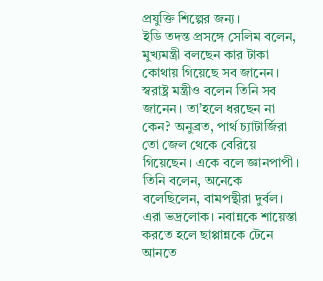প্রযুক্তি শিল্পের জন্য।
ইডি তদন্ত প্রসঙ্গে সেলিম বলেন, মুখ্যমন্ত্রী বলছেন কার টাকা কোথায় গিয়েছে সব জানেন। স্বরাষ্ট্র মন্ত্রীও বলেন তিনি সব জানেন। তা’হলে ধরছেন না কেন? অনুব্রত, পার্থ চ্যাটার্জিরা তো জেল থেকে বেরিয়ে গিয়েছেন। একে বলে জ্ঞানপাপী। তিনি বলেন, অনেকে বলেছিলেন, বামপন্থীরা দুর্বল। এরা ভদ্রলোক। নবান্নকে শায়েস্তা করতে হলে ছাপ্পান্নকে টেনে আনতে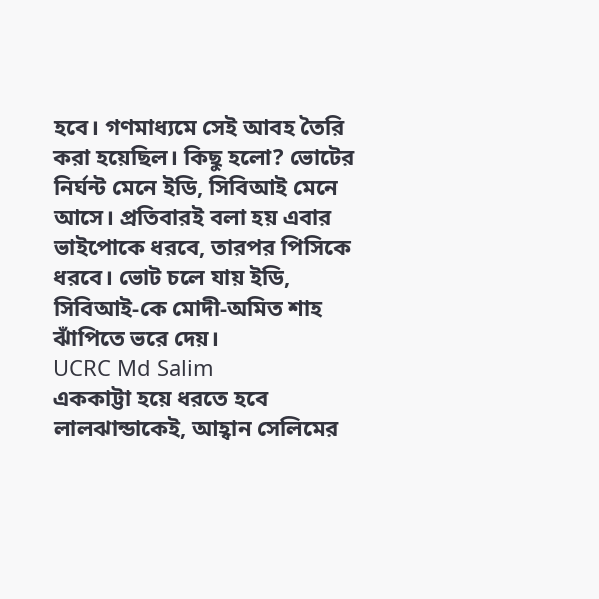হবে। গণমাধ্যমে সেই আবহ তৈরি করা হয়েছিল। কিছু হলো? ভোটের নির্ঘন্ট মেনে ইডি, সিবিআই মেনে আসে। প্রতিবারই বলা হয় এবার ভাইপোকে ধরবে, তারপর পিসিকে ধরবে। ভোট চলে যায় ইডি, সিবিআই-কে মোদী-অমিত শাহ ঝাঁপিতে ভরে দেয়।
UCRC Md Salim
এককাট্টা হয়ে ধরতে হবে লালঝান্ডাকেই, আহ্বান সেলিমের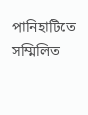পানিহাটিতে সম্মিলিত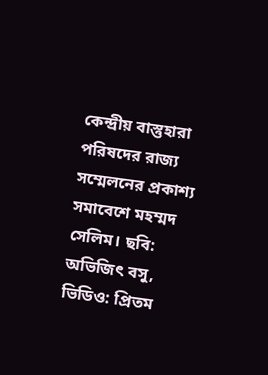কেন্দ্রীয় বাস্তুহারা পরিষদের রাজ্য সম্মেলনের প্রকাশ্য সমাবেশে মহম্মদ সেলিম। ছবি: অভিজিৎ বসু, ভিডিও: প্রিতম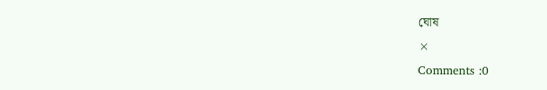ঘোষ
×
Comments :0